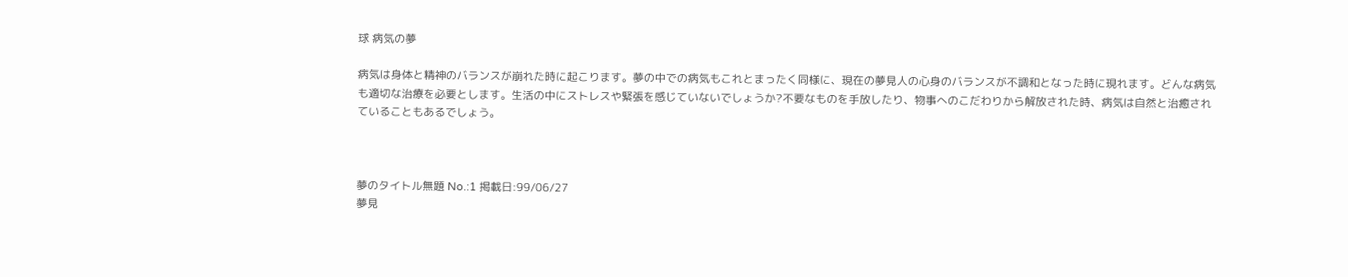球 病気の夢

病気は身体と精神のバランスが崩れた時に起こります。夢の中での病気もこれとまったく同様に、現在の夢見人の心身のバランスが不調和となった時に現れます。どんな病気も適切な治療を必要とします。生活の中にストレスや緊張を感じていないでしょうか?不要なものを手放したり、物事へのこだわりから解放された時、病気は自然と治癒されていることもあるでしょう。



夢のタイトル無題 No.:1 掲載日:99/06/27
夢見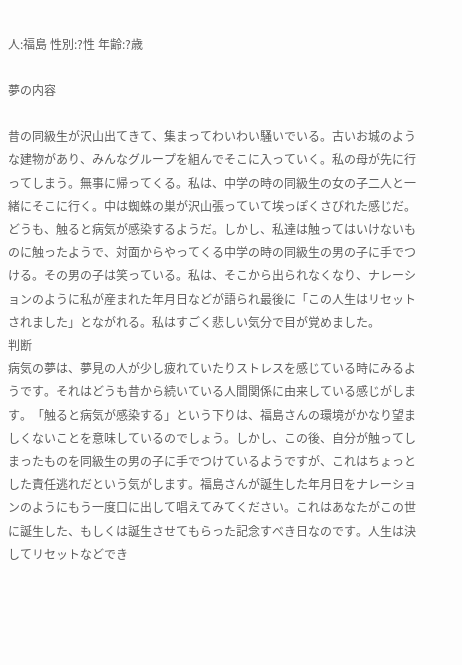人:福島 性別:?性 年齢:?歳

夢の内容

昔の同級生が沢山出てきて、集まってわいわい騒いでいる。古いお城のような建物があり、みんなグループを組んでそこに入っていく。私の母が先に行ってしまう。無事に帰ってくる。私は、中学の時の同級生の女の子二人と一緒にそこに行く。中は蜘蛛の巣が沢山張っていて埃っぽくさびれた感じだ。どうも、触ると病気が感染するようだ。しかし、私達は触ってはいけないものに触ったようで、対面からやってくる中学の時の同級生の男の子に手でつける。その男の子は笑っている。私は、そこから出られなくなり、ナレーションのように私が産まれた年月日などが語られ最後に「この人生はリセットされました」とながれる。私はすごく悲しい気分で目が覚めました。
判断
病気の夢は、夢見の人が少し疲れていたりストレスを感じている時にみるようです。それはどうも昔から続いている人間関係に由来している感じがします。「触ると病気が感染する」という下りは、福島さんの環境がかなり望ましくないことを意味しているのでしょう。しかし、この後、自分が触ってしまったものを同級生の男の子に手でつけているようですが、これはちょっとした責任逃れだという気がします。福島さんが誕生した年月日をナレーションのようにもう一度口に出して唱えてみてください。これはあなたがこの世に誕生した、もしくは誕生させてもらった記念すべき日なのです。人生は決してリセットなどでき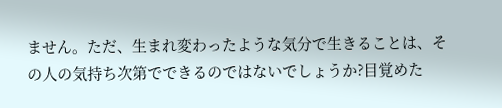ません。ただ、生まれ変わったような気分で生きることは、その人の気持ち次第でできるのではないでしょうか?目覚めた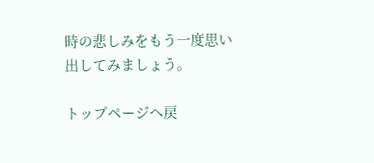時の悲しみをもう一度思い出してみましょう。

トップページへ戻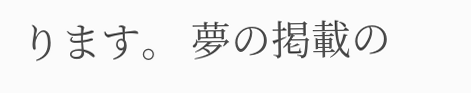ります。 夢の掲載の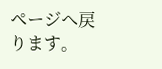ページへ戻ります。